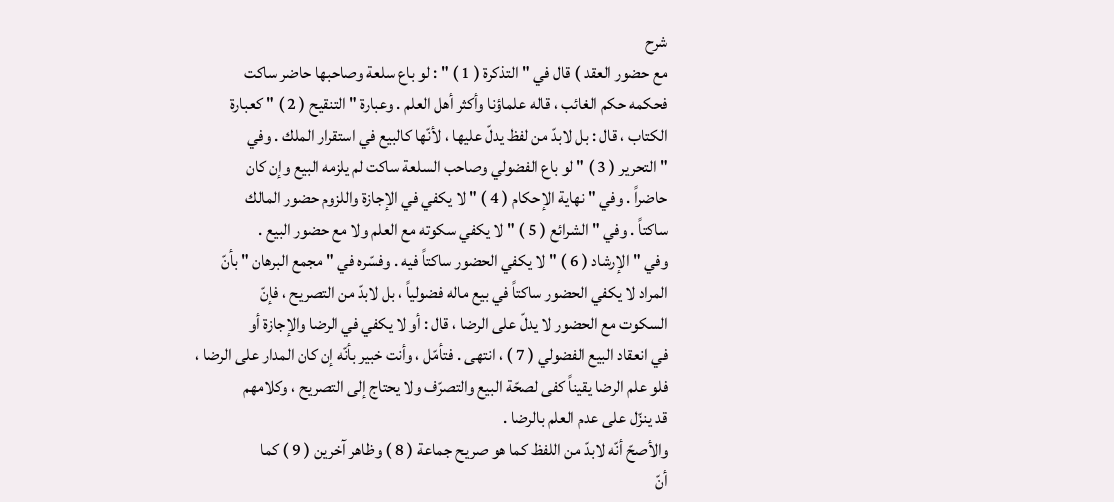شرح
مع حضور العقد ) قال في " التذكرة ( 1 ) " : لو باع سلعة وصاحبها حاضر ساكت
فحكمه حكم الغائب ، قاله علماؤنا وأكثر أهل العلم . وعبارة " التنقيح ( 2 ) " كعبارة
الكتاب ، قال : بل لابدّ من لفظ يدلّ عليها ، لأنّها كالبيع في استقرار الملك . وفي
" التحرير ( 3 ) " لو باع الفضولي وصاحب السلعة ساكت لم يلزمه البيع وإن كان
حاضراً . وفي " نهاية الإحكام ( 4 ) " لا يكفي في الإجازة واللزوم حضور المالك
ساكتاً . وفي " الشرائع ( 5 ) " لا يكفي سكوته مع العلم ولا مع حضور البيع .
وفي " الإرشاد ( 6 ) " لا يكفي الحضور ساكتاً فيه . وفسّره في " مجمع البرهان " بأنّ
المراد لا يكفي الحضور ساكتاً في بيع ماله فضولياً ، بل لابدّ من التصريح ، فإنّ
السكوت مع الحضور لا يدلّ على الرضا ، قال : أو لا يكفي في الرضا والإجازة أو
في انعقاد البيع الفضولي ( 7 ) ، انتهى . فتأمّل ، وأنت خبير بأنّه إن كان المدار على الرضا ،
فلو علم الرضا يقيناً كفى لصحّة البيع والتصرّف ولا يحتاج إلى التصريح ، وكلامهم
قد ينزّل على عدم العلم بالرضا .
والأصحّ أنّه لابدّ من اللفظ كما هو صريح جماعة ( 8 ) وظاهر آخرين ( 9 ) كما
أنّ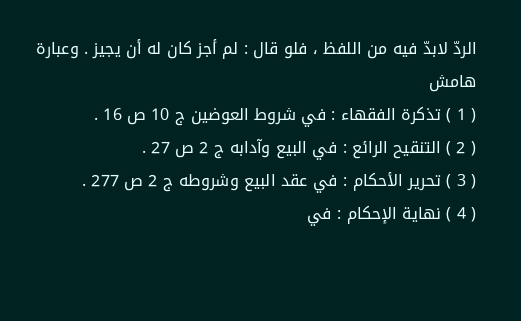الردّ لابدّ فيه من اللفظ ، فلو قال : لم أجز كان له أن يجيز . وعبارة
هامش
( 1 ) تذكرة الفقهاء : في شروط العوضين ج 10 ص 16 .
( 2 ) التنقيح الرائع : في البيع وآدابه ج 2 ص 27 .
( 3 ) تحرير الأحكام : في عقد البيع وشروطه ج 2 ص 277 .
( 4 ) نهاية الإحكام : في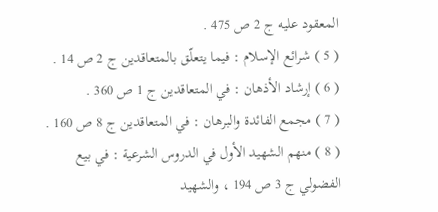المعقود عليه ج 2 ص 475 .
( 5 ) شرائع الإسلام : فيما يتعلّق بالمتعاقدين ج 2 ص 14 .
( 6 ) إرشاد الأذهان : في المتعاقدين ج 1 ص 360 .
( 7 ) مجمع الفائدة والبرهان : في المتعاقدين ج 8 ص 160 .
( 8 ) منهم الشهيد الأول في الدروس الشرعية : في بيع الفضولي ج 3 ص 194 ، والشهيد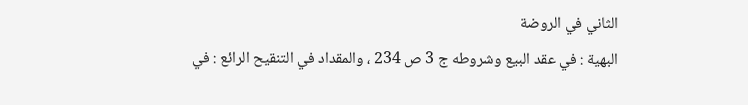الثاني في الروضة
البهية : في عقد البيع وشروطه ج 3 ص 234 ، والمقداد في التنقيح الرائع : في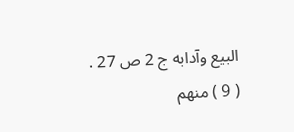البيع وآدابه ج 2 ص 27 .
( 9 ) منهم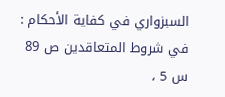السبزواري في كفاية الأحكام : في شروط المتعاقدين ص 89 س 5 ،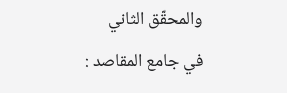والمحقّق الثاني
في جامع المقاصد :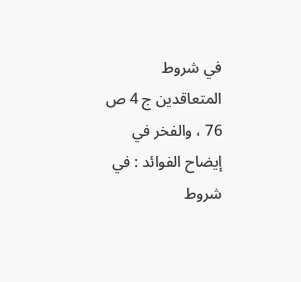في شروط المتعاقدين ج 4 ص 76 ، والفخر في إيضاح الفوائد : في
شروط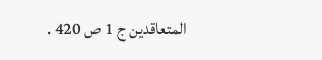المتعاقدين ج 1 ص 420 .